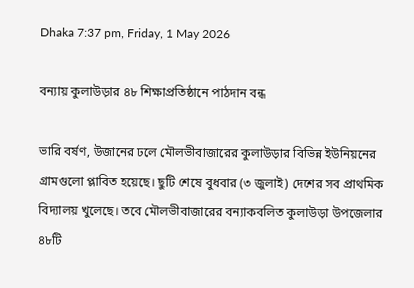Dhaka 7:37 pm, Friday, 1 May 2026

বন্যায় কুলাউড়ার ৪৮ শিক্ষাপ্রতিষ্ঠানে পাঠদান বন্ধ

ভারি বর্ষণ, উজানের ঢলে মৌলভীবাজারের কুলাউড়ার বিভিন্ন ইউনিয়নের গ্রামগুলো প্লাবিত হয়েছে। ছুটি শেষে বুধবার (৩ জুলাই) দেশের সব প্রাথমিক বিদ্যালয় খুলেছে। তবে মৌলভীবাজারের বন্যাকবলিত কুলাউড়া উপজেলার ৪৮টি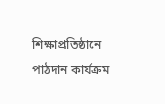শিক্ষাপ্রতিষ্ঠানে পাঠদান কার্যক্রম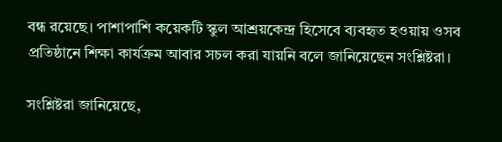বন্ধ রয়েছে। পাশাপাশি কয়েকটি স্কুল আশ্রয়কেন্দ্র হিসেবে ব্যবহৃত হওয়ায় ওসব প্রতিষ্ঠানে শিক্ষা কার্যক্রম আবার সচল করা যায়নি বলে জানিয়েছেন সংশ্লিষ্টরা।

সংশ্লিষ্টরা জানিয়েছে,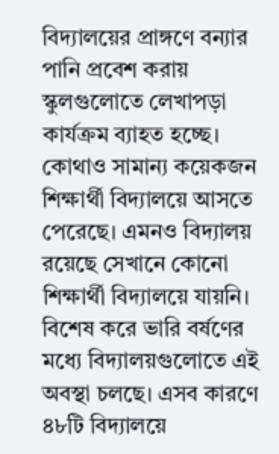বিদ্যালয়ের প্রাঙ্গণে বন্যার পানি প্রবেশ করায় স্কুলগুলোতে লেখাপড়া কার্যক্রম ব্যাহত হচ্ছে। কোথাও সামান্য কয়েকজন শিক্ষার্থী বিদ্যালয়ে আসতে পেরেছে। এমনও বিদ্যালয় রয়েছে সেখানে কোনো শিক্ষার্থী বিদ্যালয়ে যায়নি। বিশেষ করে ভারি বর্ষণের মধ্যে বিদ্যালয়গুলোতে এই অবস্থা চলছে। এসব কারণে ৪৮টি বিদ্যালয়ে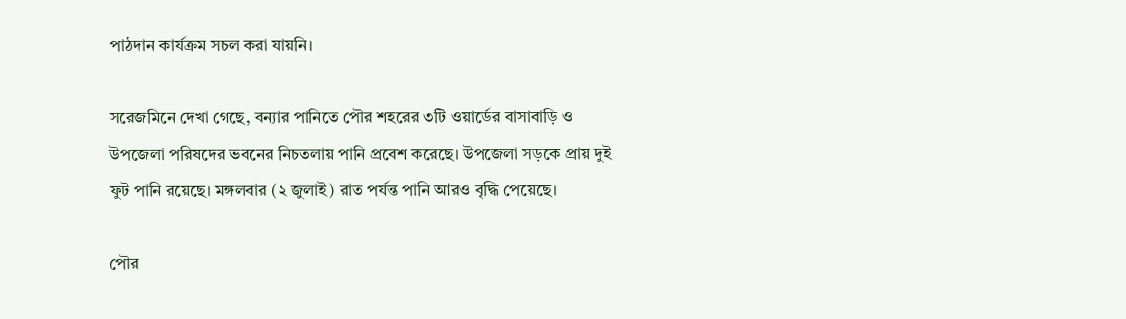পাঠদান কার্যক্রম সচল করা যায়নি।

সরেজমিনে দেখা গেছে, বন্যার পানিতে পৌর শহরের ৩টি ওয়ার্ডের বাসাবাড়ি ও উপজেলা পরিষদের ভবনের নিচতলায় পানি প্রবেশ করেছে। উপজেলা সড়কে প্রায় দুই ফুট পানি রয়েছে। মঙ্গলবার (২ জুলাই) রাত পর্যন্ত পানি আরও বৃদ্ধি পেয়েছে।

পৌর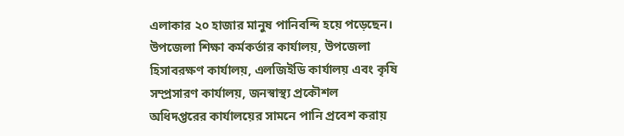এলাকার ২০ হাজার মানুষ পানিবন্দি হয়ে পড়েছেন। উপজেলা শিক্ষা কর্মকর্তার কার্যালয়, উপজেলা হিসাবরক্ষণ কার্যালয়, এলজিইডি কার্যালয় এবং কৃষি সম্প্রসারণ কার্যালয়, জনস্বাস্থ্য প্রকৌশল অধিদপ্তরের কার্যালয়ের সামনে পানি প্রবেশ করায়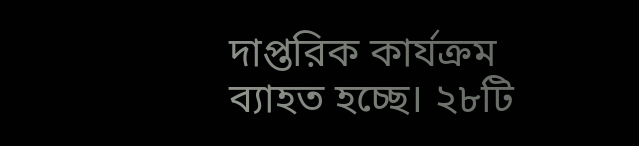দাপ্তরিক কার্যক্রম ব্যাহত হচ্ছে। ২৮টি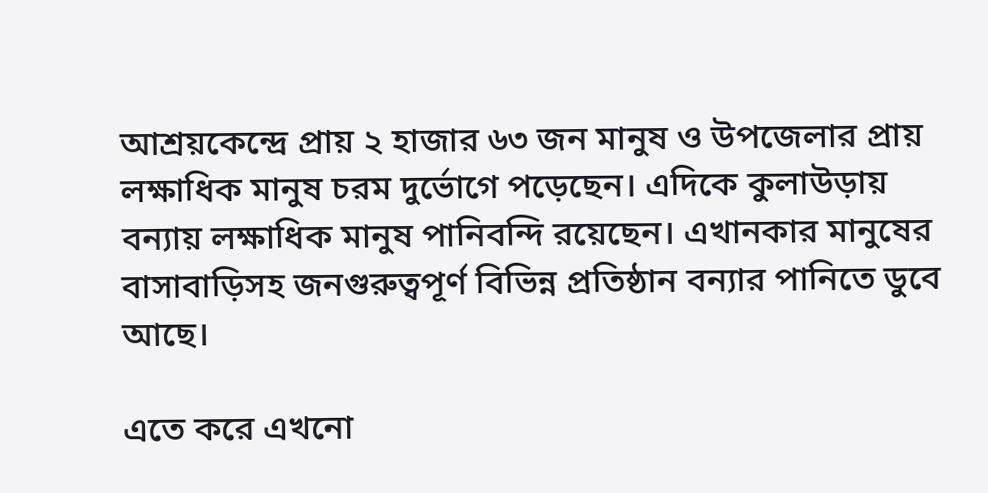আশ্রয়কেন্দ্রে প্রায় ২ হাজার ৬৩ জন মানুষ ও উপজেলার প্রায় লক্ষাধিক মানুষ চরম দুর্ভোগে পড়েছেন। এদিকে কুলাউড়ায় বন্যায় লক্ষাধিক মানুষ পানিবন্দি রয়েছেন। এখানকার মানুষের বাসাবাড়িসহ জনগুরুত্বপূর্ণ বিভিন্ন প্রতিষ্ঠান বন্যার পানিতে ডুবে আছে।

এতে করে এখনো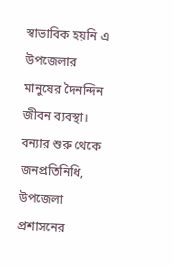স্বাভাবিক হয়নি এ উপজেলার মানুষের দৈনন্দিন জীবন ব্যবস্থা। বন্যার শুরু থেকে জনপ্রতিনিধি, উপজেলা প্রশাসনের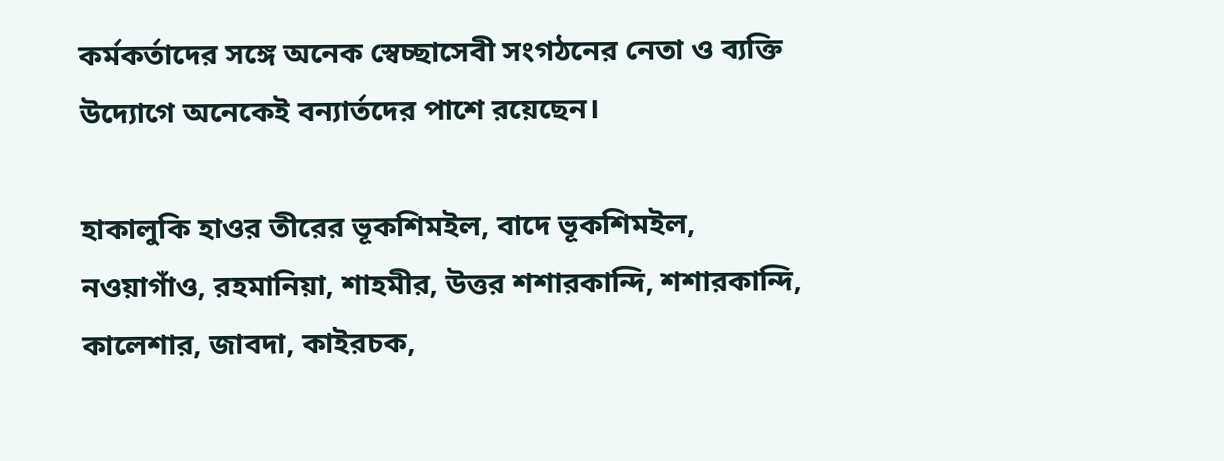কর্মকর্তাদের সঙ্গে অনেক স্বেচ্ছাসেবী সংগঠনের নেতা ও ব্যক্তি উদ্যোগে অনেকেই বন্যার্তদের পাশে রয়েছেন।

হাকালুকি হাওর তীরের ভূকশিমইল, বাদে ভূকশিমইল, নওয়াগাঁও, রহমানিয়া, শাহমীর, উত্তর শশারকান্দি, শশারকান্দি, কালেশার, জাবদা, কাইরচক,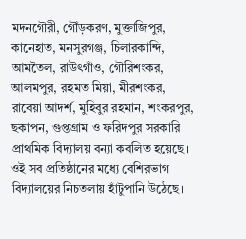মদনগৌরী, গৌঁড়করণ, মুক্তাজিপুর, কানেহাত, মনসুরগঞ্জ, চিলারকান্দি, আমতৈল, রাউৎগাঁও, গৌরিশংকর, আলমপুর, রহমত মিয়া, মীরশংকর, রাবেয়া আদর্শ, মুহিবুর রহমান, শংকরপুর, ছকাপন, গুপ্তগ্রাম ও ফরিদপুর সরকারি প্রাথমিক বিদ্যালয় বন্যা কবলিত হয়েছে। ওই সব প্রতিষ্ঠানের মধ্যে বেশিরভাগ বিদ্যালয়ের নিচতলায় হাঁটুপানি উঠেছে।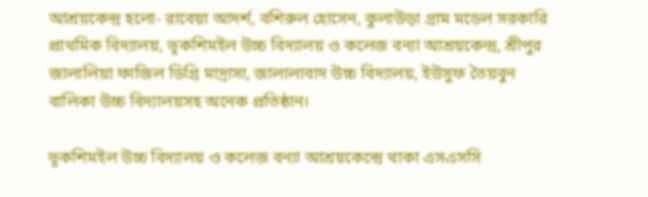আশ্রয়কেন্দ্র হলো- রাবেয়া আদর্শ, বশিরুল হোসেন, কুলাউড়া গ্রাম মডেল সরকারি প্রাথমিক বিদ্যালয়, ভূকশিমইল উচ্চ বিদ্যালয় ও কলেজ বন্যা আশ্রয়কেন্দ্র, শ্রীপুর জালালিয়া ফাজিল ডিগ্রি মাদ্রাসা, জালালাবাদ উচ্চ বিদ্যালয়, ইউসুফ তৈয়বুন বালিকা উচ্চ বিদ্যালয়সহ অনেক প্রতিষ্ঠান।

ভূকশিমইল উচ্চ বিদ্যালয় ও কলেজ বন্যা আশ্রয়কেন্দ্রে থাকা এসএসসি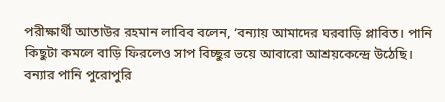পরীক্ষার্থী আতাউর রহমান লাবিব বলেন, ‘বন্যায় আমাদের ঘরবাড়ি প্লাবিত। পানি কিছুটা কমলে বাড়ি ফিরলেও সাপ বিচ্ছুর ভয়ে আবারো আশ্রয়কেন্দ্রে উঠেছি। বন্যার পানি পুরোপুরি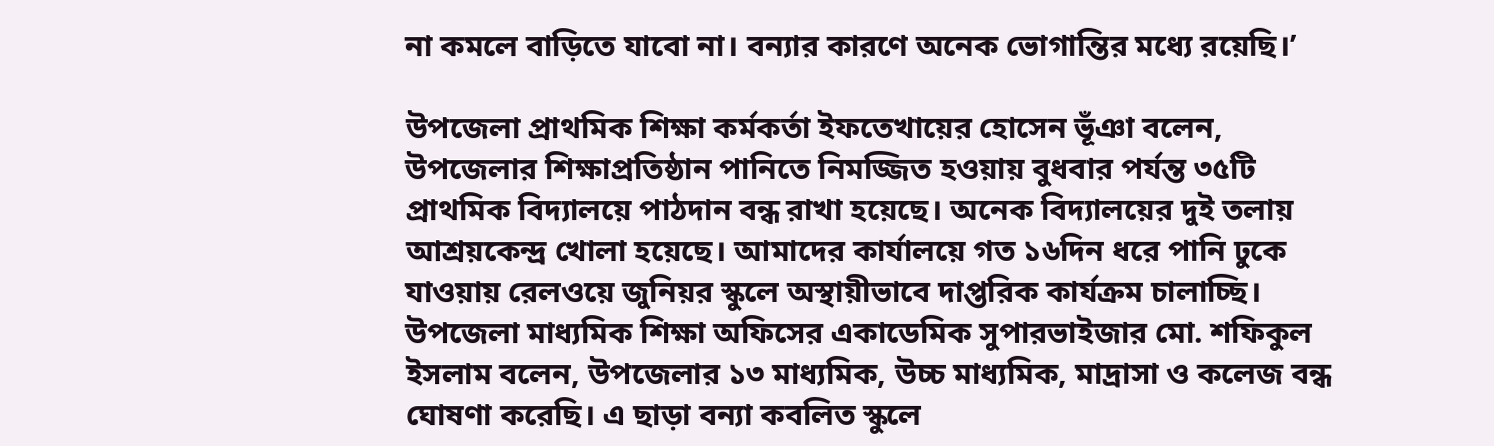না কমলে বাড়িতে যাবো না। বন্যার কারণে অনেক ভোগান্তির মধ্যে রয়েছি।’

উপজেলা প্রাথমিক শিক্ষা কর্মকর্তা ইফতেখায়ের হোসেন ভূঁঞা বলেন, উপজেলার শিক্ষাপ্রতিষ্ঠান পানিতে নিমজ্জিত হওয়ায় বুধবার পর্যন্ত ৩৫টি প্রাথমিক বিদ্যালয়ে পাঠদান বন্ধ রাখা হয়েছে। অনেক বিদ্যালয়ের দুই তলায় আশ্রয়কেন্দ্র খোলা হয়েছে। আমাদের কার্যালয়ে গত ১৬দিন ধরে পানি ঢুকে যাওয়ায় রেলওয়ে জুনিয়র স্কুলে অস্থায়ীভাবে দাপ্তরিক কার্যক্রম চালাচ্ছি। উপজেলা মাধ্যমিক শিক্ষা অফিসের একাডেমিক সুপারভাইজার মো. শফিকুল ইসলাম বলেন, উপজেলার ১৩ মাধ্যমিক, উচ্চ মাধ্যমিক, মাদ্রাসা ও কলেজ বন্ধ ঘোষণা করেছি। এ ছাড়া বন্যা কবলিত স্কুলে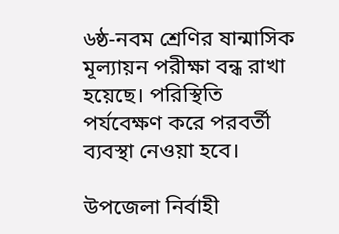৬ষ্ঠ-নবম শ্রেণির ষান্মাসিক মূল্যায়ন পরীক্ষা বন্ধ রাখা হয়েছে। পরিস্থিতি পর্যবেক্ষণ করে পরবর্তী ব্যবস্থা নেওয়া হবে।

উপজেলা নির্বাহী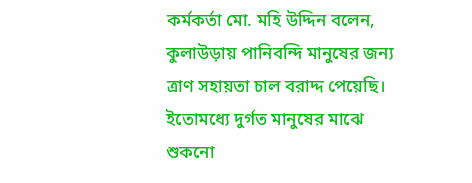কর্মকর্তা মো. মহি উদ্দিন বলেন, কুলাউড়ায় পানিবন্দি মানুষের জন্য ত্রাণ সহায়তা চাল বরাদ্দ পেয়েছি। ইতোমধ্যে দুর্গত মানুষের মাঝে শুকনো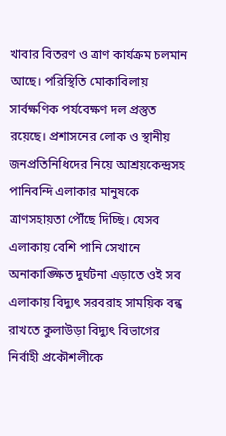খাবার বিতরণ ও ত্রাণ কার্যক্রম চলমান আছে। পরিস্থিতি মোকাবিলায় সার্বক্ষণিক পর্যবেক্ষণ দল প্রস্তুত রয়েছে। প্রশাসনের লোক ও স্থানীয় জনপ্রতিনিধিদের নিয়ে আশ্রয়কেন্দ্রসহ পানিবন্দি এলাকার মানুষকে ত্রাণসহায়তা পৌঁছে দিচ্ছি। যেসব এলাকায় বেশি পানি সেখানে অনাকাঙ্ক্ষিত দুর্ঘটনা এড়াতে ওই সব এলাকায় বিদ্যুৎ সরবরাহ সাময়িক বন্ধ রাখতে কুলাউড়া বিদ্যুৎ বিভাগের নির্বাহী প্রকৌশলীকে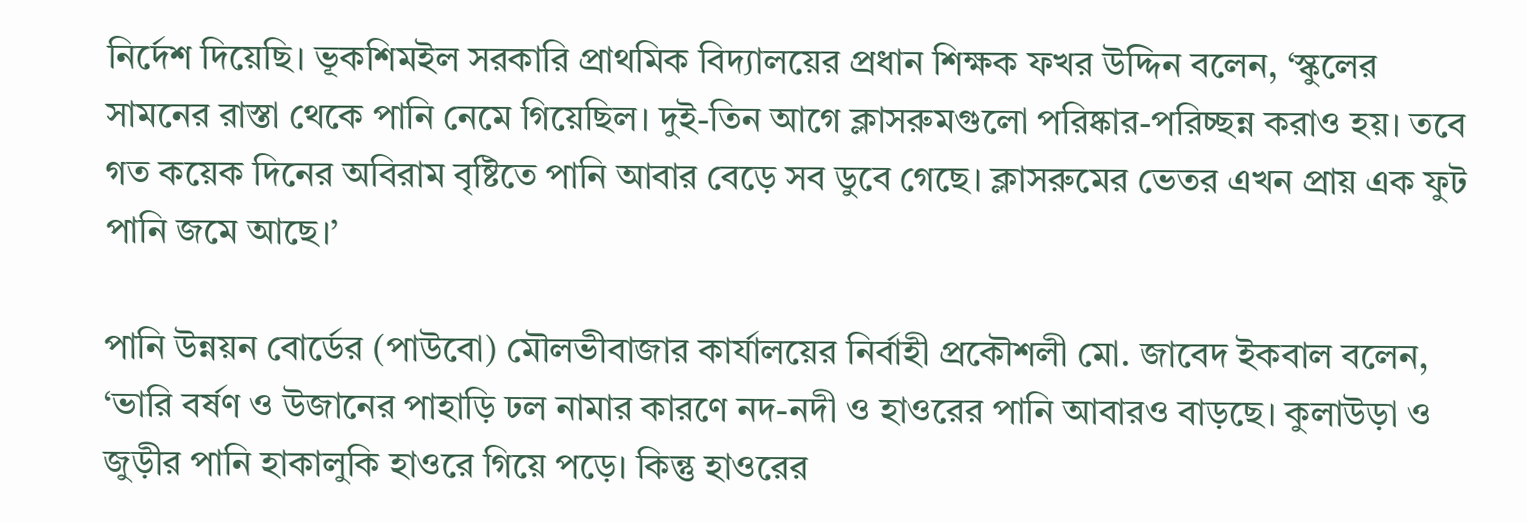নির্দেশ দিয়েছি। ভূকশিমইল সরকারি প্রাথমিক বিদ্যালয়ের প্রধান শিক্ষক ফখর উদ্দিন বলেন, ‘স্কুলের সামনের রাস্তা থেকে পানি নেমে গিয়েছিল। দুই-তিন আগে ক্লাসরুমগুলো পরিষ্কার-পরিচ্ছন্ন করাও হয়। তবে গত কয়েক দিনের অবিরাম বৃষ্টিতে পানি আবার বেড়ে সব ডুবে গেছে। ক্লাসরুমের ভেতর এখন প্রায় এক ফুট পানি জমে আছে।’

পানি উন্নয়ন বোর্ডের (পাউবো) মৌলভীবাজার কার্যালয়ের নির্বাহী প্রকৌশলী মো. জাবেদ ইকবাল বলেন, ‘ভারি বর্ষণ ও উজানের পাহাড়ি ঢল নামার কারণে নদ-নদী ও হাওরের পানি আবারও বাড়ছে। কুলাউড়া ও জুড়ীর পানি হাকালুকি হাওরে গিয়ে পড়ে। কিন্তু হাওরের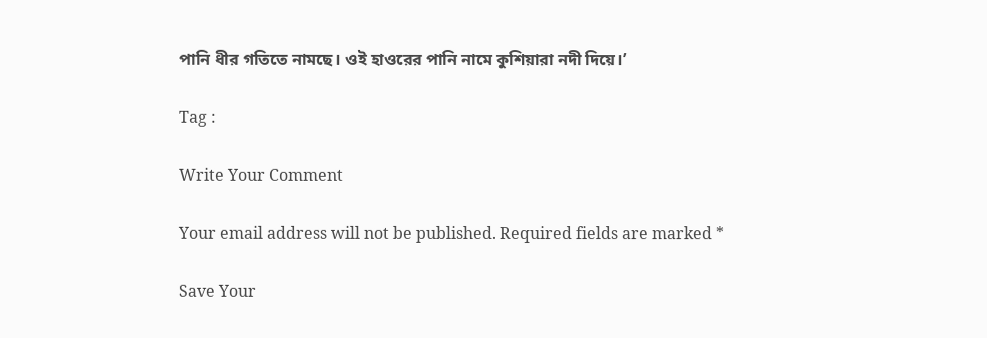পানি ধীর গতিতে নামছে। ওই হাওরের পানি নামে কুশিয়ারা নদী দিয়ে।’

Tag :

Write Your Comment

Your email address will not be published. Required fields are marked *

Save Your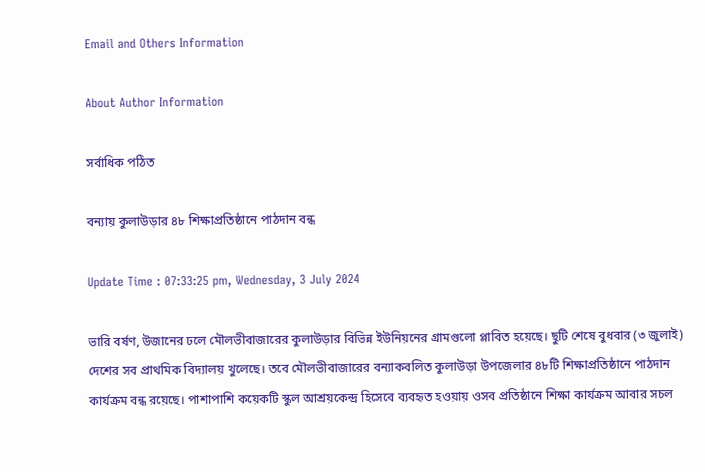Email and Others Information

About Author Information

সর্বাধিক পঠিত

বন্যায় কুলাউড়ার ৪৮ শিক্ষাপ্রতিষ্ঠানে পাঠদান বন্ধ

Update Time : 07:33:25 pm, Wednesday, 3 July 2024

ভারি বর্ষণ, উজানের ঢলে মৌলভীবাজারের কুলাউড়ার বিভিন্ন ইউনিয়নের গ্রামগুলো প্লাবিত হয়েছে। ছুটি শেষে বুধবার (৩ জুলাই) দেশের সব প্রাথমিক বিদ্যালয় খুলেছে। তবে মৌলভীবাজারের বন্যাকবলিত কুলাউড়া উপজেলার ৪৮টি শিক্ষাপ্রতিষ্ঠানে পাঠদান কার্যক্রম বন্ধ রয়েছে। পাশাপাশি কয়েকটি স্কুল আশ্রয়কেন্দ্র হিসেবে ব্যবহৃত হওয়ায় ওসব প্রতিষ্ঠানে শিক্ষা কার্যক্রম আবার সচল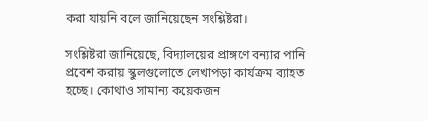করা যায়নি বলে জানিয়েছেন সংশ্লিষ্টরা।

সংশ্লিষ্টরা জানিয়েছে, বিদ্যালয়ের প্রাঙ্গণে বন্যার পানি প্রবেশ করায় স্কুলগুলোতে লেখাপড়া কার্যক্রম ব্যাহত হচ্ছে। কোথাও সামান্য কয়েকজন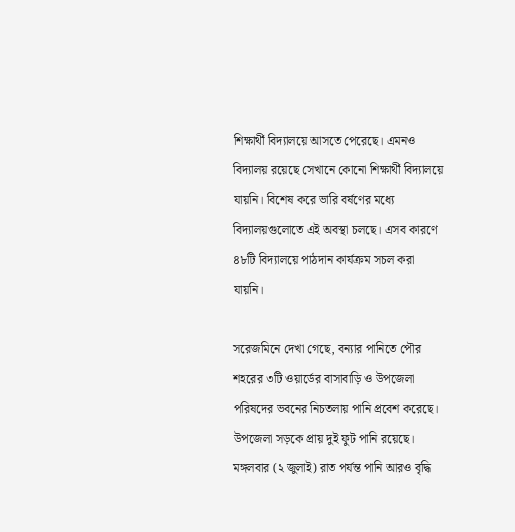শিক্ষার্থী বিদ্যালয়ে আসতে পেরেছে। এমনও বিদ্যালয় রয়েছে সেখানে কোনো শিক্ষার্থী বিদ্যালয়ে যায়নি। বিশেষ করে ভারি বর্ষণের মধ্যে বিদ্যালয়গুলোতে এই অবস্থা চলছে। এসব কারণে ৪৮টি বিদ্যালয়ে পাঠদান কার্যক্রম সচল করা যায়নি।

সরেজমিনে দেখা গেছে, বন্যার পানিতে পৌর শহরের ৩টি ওয়ার্ডের বাসাবাড়ি ও উপজেলা পরিষদের ভবনের নিচতলায় পানি প্রবেশ করেছে। উপজেলা সড়কে প্রায় দুই ফুট পানি রয়েছে। মঙ্গলবার (২ জুলাই) রাত পর্যন্ত পানি আরও বৃদ্ধি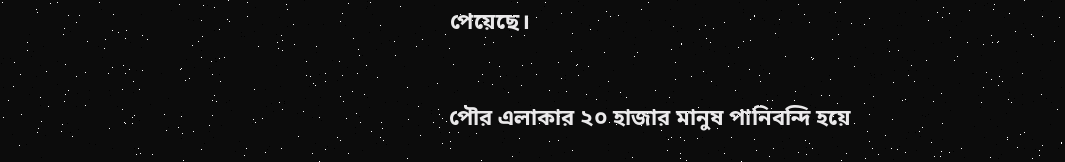পেয়েছে।

পৌর এলাকার ২০ হাজার মানুষ পানিবন্দি হয়ে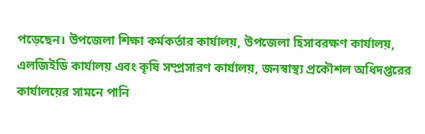পড়েছেন। উপজেলা শিক্ষা কর্মকর্তার কার্যালয়, উপজেলা হিসাবরক্ষণ কার্যালয়, এলজিইডি কার্যালয় এবং কৃষি সম্প্রসারণ কার্যালয়, জনস্বাস্থ্য প্রকৌশল অধিদপ্তরের কার্যালয়ের সামনে পানি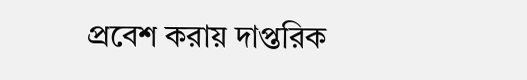প্রবেশ করায় দাপ্তরিক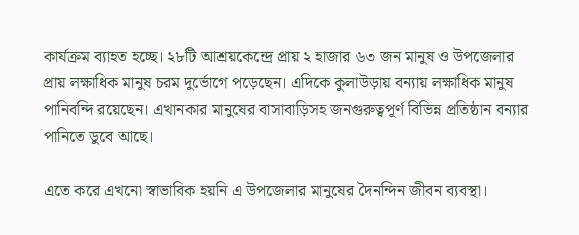কার্যক্রম ব্যাহত হচ্ছে। ২৮টি আশ্রয়কেন্দ্রে প্রায় ২ হাজার ৬৩ জন মানুষ ও উপজেলার প্রায় লক্ষাধিক মানুষ চরম দুর্ভোগে পড়েছেন। এদিকে কুলাউড়ায় বন্যায় লক্ষাধিক মানুষ পানিবন্দি রয়েছেন। এখানকার মানুষের বাসাবাড়িসহ জনগুরুত্বপূর্ণ বিভিন্ন প্রতিষ্ঠান বন্যার পানিতে ডুবে আছে।

এতে করে এখনো স্বাভাবিক হয়নি এ উপজেলার মানুষের দৈনন্দিন জীবন ব্যবস্থা।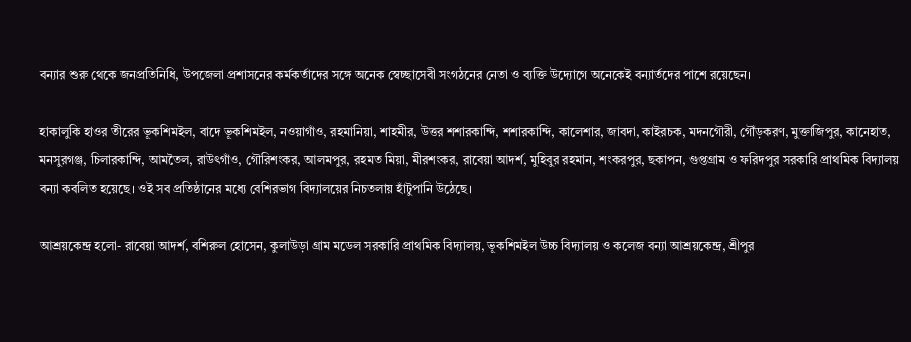বন্যার শুরু থেকে জনপ্রতিনিধি, উপজেলা প্রশাসনের কর্মকর্তাদের সঙ্গে অনেক স্বেচ্ছাসেবী সংগঠনের নেতা ও ব্যক্তি উদ্যোগে অনেকেই বন্যার্তদের পাশে রয়েছেন।

হাকালুকি হাওর তীরের ভূকশিমইল, বাদে ভূকশিমইল, নওয়াগাঁও, রহমানিয়া, শাহমীর, উত্তর শশারকান্দি, শশারকান্দি, কালেশার, জাবদা, কাইরচক, মদনগৌরী, গৌঁড়করণ, মুক্তাজিপুর, কানেহাত, মনসুরগঞ্জ, চিলারকান্দি, আমতৈল, রাউৎগাঁও, গৌরিশংকর, আলমপুর, রহমত মিয়া, মীরশংকর, রাবেয়া আদর্শ, মুহিবুর রহমান, শংকরপুর, ছকাপন, গুপ্তগ্রাম ও ফরিদপুর সরকারি প্রাথমিক বিদ্যালয় বন্যা কবলিত হয়েছে। ওই সব প্রতিষ্ঠানের মধ্যে বেশিরভাগ বিদ্যালয়ের নিচতলায় হাঁটুপানি উঠেছে।

আশ্রয়কেন্দ্র হলো- রাবেয়া আদর্শ, বশিরুল হোসেন, কুলাউড়া গ্রাম মডেল সরকারি প্রাথমিক বিদ্যালয়, ভূকশিমইল উচ্চ বিদ্যালয় ও কলেজ বন্যা আশ্রয়কেন্দ্র, শ্রীপুর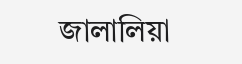জালালিয়া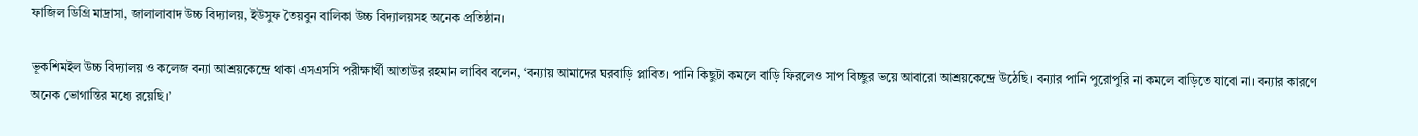ফাজিল ডিগ্রি মাদ্রাসা, জালালাবাদ উচ্চ বিদ্যালয়, ইউসুফ তৈয়বুন বালিকা উচ্চ বিদ্যালয়সহ অনেক প্রতিষ্ঠান।

ভূকশিমইল উচ্চ বিদ্যালয় ও কলেজ বন্যা আশ্রয়কেন্দ্রে থাকা এসএসসি পরীক্ষার্থী আতাউর রহমান লাবিব বলেন, ‘বন্যায় আমাদের ঘরবাড়ি প্লাবিত। পানি কিছুটা কমলে বাড়ি ফিরলেও সাপ বিচ্ছুর ভয়ে আবারো আশ্রয়কেন্দ্রে উঠেছি। বন্যার পানি পুরোপুরি না কমলে বাড়িতে যাবো না। বন্যার কারণে অনেক ভোগান্তির মধ্যে রয়েছি।’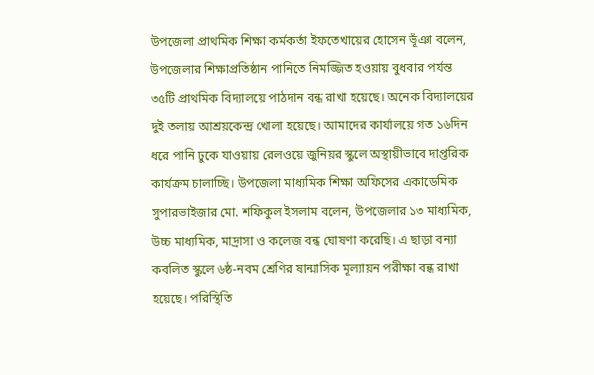উপজেলা প্রাথমিক শিক্ষা কর্মকর্তা ইফতেখায়ের হোসেন ভূঁঞা বলেন, উপজেলার শিক্ষাপ্রতিষ্ঠান পানিতে নিমজ্জিত হওয়ায় বুধবার পর্যন্ত ৩৫টি প্রাথমিক বিদ্যালয়ে পাঠদান বন্ধ রাখা হয়েছে। অনেক বিদ্যালয়ের দুই তলায় আশ্রয়কেন্দ্র খোলা হয়েছে। আমাদের কার্যালয়ে গত ১৬দিন ধরে পানি ঢুকে যাওয়ায় রেলওয়ে জুনিয়র স্কুলে অস্থায়ীভাবে দাপ্তরিক কার্যক্রম চালাচ্ছি। উপজেলা মাধ্যমিক শিক্ষা অফিসের একাডেমিক সুপারভাইজার মো. শফিকুল ইসলাম বলেন, উপজেলার ১৩ মাধ্যমিক, উচ্চ মাধ্যমিক, মাদ্রাসা ও কলেজ বন্ধ ঘোষণা করেছি। এ ছাড়া বন্যা কবলিত স্কুলে ৬ষ্ঠ-নবম শ্রেণির ষান্মাসিক মূল্যায়ন পরীক্ষা বন্ধ রাখা হয়েছে। পরিস্থিতি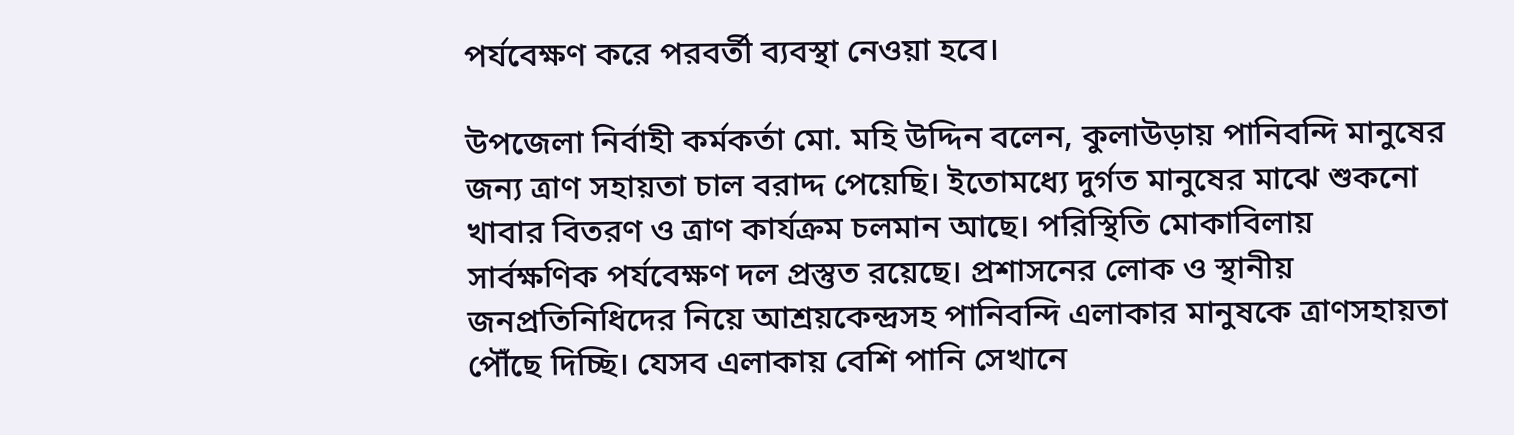পর্যবেক্ষণ করে পরবর্তী ব্যবস্থা নেওয়া হবে।

উপজেলা নির্বাহী কর্মকর্তা মো. মহি উদ্দিন বলেন, কুলাউড়ায় পানিবন্দি মানুষের জন্য ত্রাণ সহায়তা চাল বরাদ্দ পেয়েছি। ইতোমধ্যে দুর্গত মানুষের মাঝে শুকনো খাবার বিতরণ ও ত্রাণ কার্যক্রম চলমান আছে। পরিস্থিতি মোকাবিলায় সার্বক্ষণিক পর্যবেক্ষণ দল প্রস্তুত রয়েছে। প্রশাসনের লোক ও স্থানীয় জনপ্রতিনিধিদের নিয়ে আশ্রয়কেন্দ্রসহ পানিবন্দি এলাকার মানুষকে ত্রাণসহায়তা পৌঁছে দিচ্ছি। যেসব এলাকায় বেশি পানি সেখানে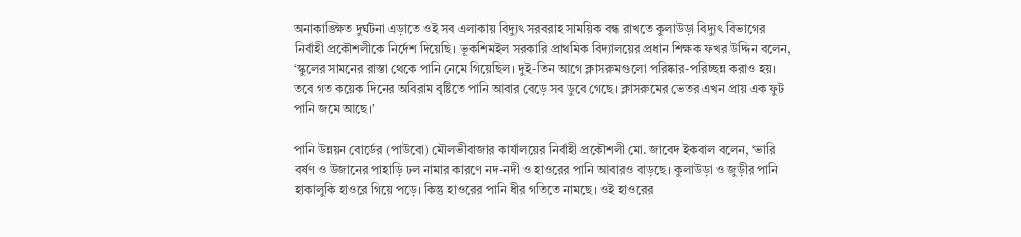অনাকাঙ্ক্ষিত দুর্ঘটনা এড়াতে ওই সব এলাকায় বিদ্যুৎ সরবরাহ সাময়িক বন্ধ রাখতে কুলাউড়া বিদ্যুৎ বিভাগের নির্বাহী প্রকৌশলীকে নির্দেশ দিয়েছি। ভূকশিমইল সরকারি প্রাথমিক বিদ্যালয়ের প্রধান শিক্ষক ফখর উদ্দিন বলেন, ‘স্কুলের সামনের রাস্তা থেকে পানি নেমে গিয়েছিল। দুই-তিন আগে ক্লাসরুমগুলো পরিষ্কার-পরিচ্ছন্ন করাও হয়। তবে গত কয়েক দিনের অবিরাম বৃষ্টিতে পানি আবার বেড়ে সব ডুবে গেছে। ক্লাসরুমের ভেতর এখন প্রায় এক ফুট পানি জমে আছে।’

পানি উন্নয়ন বোর্ডের (পাউবো) মৌলভীবাজার কার্যালয়ের নির্বাহী প্রকৌশলী মো. জাবেদ ইকবাল বলেন, ‘ভারি বর্ষণ ও উজানের পাহাড়ি ঢল নামার কারণে নদ-নদী ও হাওরের পানি আবারও বাড়ছে। কুলাউড়া ও জুড়ীর পানি হাকালুকি হাওরে গিয়ে পড়ে। কিন্তু হাওরের পানি ধীর গতিতে নামছে। ওই হাওরের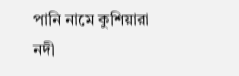পানি নামে কুশিয়ারা নদী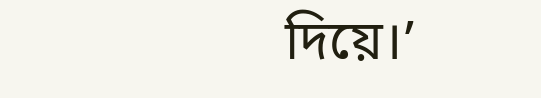দিয়ে।’